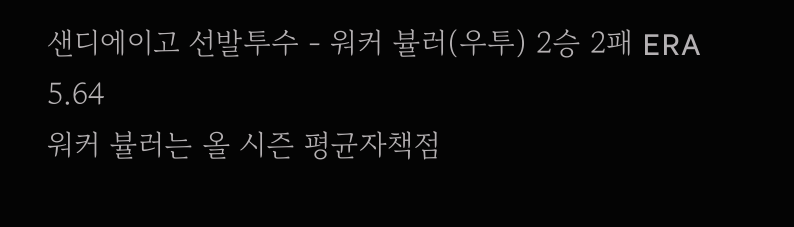샌디에이고 선발투수 - 워커 뷸러(우투) 2승 2패 ERA 5.64
워커 뷸러는 올 시즌 평균자책점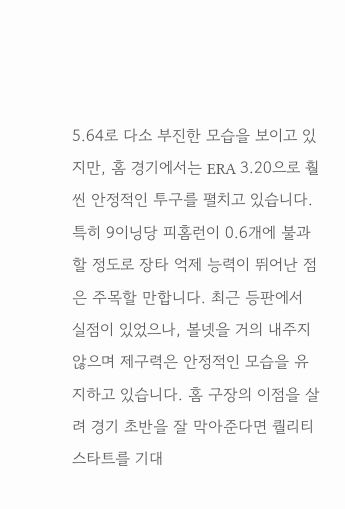5.64로 다소 부진한 모습을 보이고 있지만, 홈 경기에서는 ERA 3.20으로 훨씬 안정적인 투구를 펼치고 있습니다. 특히 9이닝당 피홈런이 0.6개에 불과할 정도로 장타 억제 능력이 뛰어난 점은 주목할 만합니다. 최근 등판에서 실점이 있었으나, 볼넷을 거의 내주지 않으며 제구력은 안정적인 모습을 유지하고 있습니다. 홈 구장의 이점을 살려 경기 초반을 잘 막아준다면 퀄리티 스타트를 기대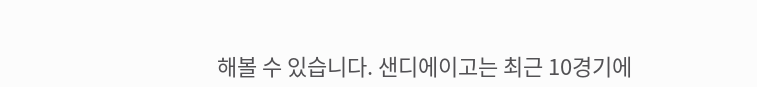해볼 수 있습니다. 샌디에이고는 최근 10경기에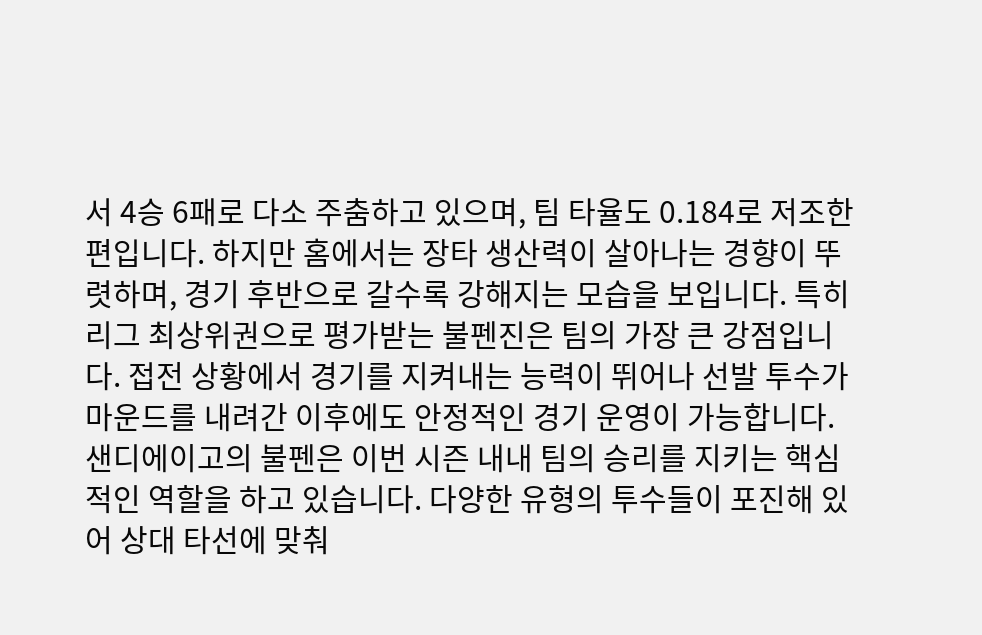서 4승 6패로 다소 주춤하고 있으며, 팀 타율도 0.184로 저조한 편입니다. 하지만 홈에서는 장타 생산력이 살아나는 경향이 뚜렷하며, 경기 후반으로 갈수록 강해지는 모습을 보입니다. 특히 리그 최상위권으로 평가받는 불펜진은 팀의 가장 큰 강점입니다. 접전 상황에서 경기를 지켜내는 능력이 뛰어나 선발 투수가 마운드를 내려간 이후에도 안정적인 경기 운영이 가능합니다. 샌디에이고의 불펜은 이번 시즌 내내 팀의 승리를 지키는 핵심적인 역할을 하고 있습니다. 다양한 유형의 투수들이 포진해 있어 상대 타선에 맞춰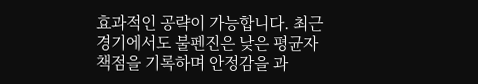효과적인 공략이 가능합니다. 최근 경기에서도 불펜진은 낮은 평균자책점을 기록하며 안정감을 과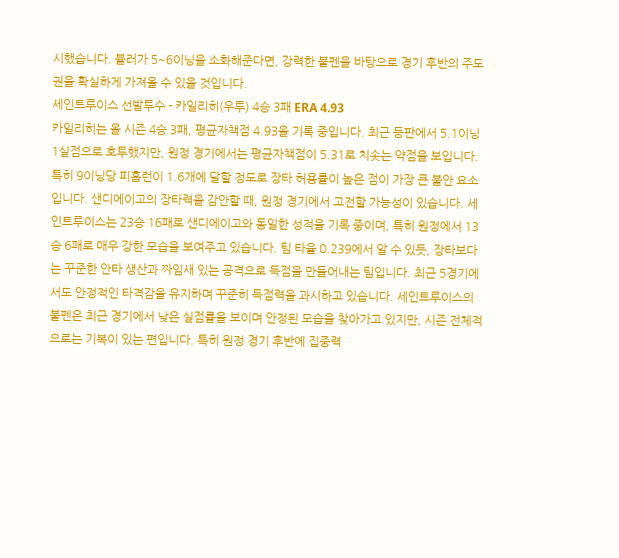시했습니다. 뷸러가 5~6이닝을 소화해준다면, 강력한 불펜을 바탕으로 경기 후반의 주도권을 확실하게 가져올 수 있을 것입니다.
세인트루이스 선발투수 - 카일리히(우투) 4승 3패 ERA 4.93
카일리히는 올 시즌 4승 3패, 평균자책점 4.93을 기록 중입니다. 최근 등판에서 5.1이닝 1실점으로 호투했지만, 원정 경기에서는 평균자책점이 5.31로 치솟는 약점을 보입니다. 특히 9이닝당 피홈런이 1.6개에 달할 정도로 장타 허용률이 높은 점이 가장 큰 불안 요소입니다. 샌디에이고의 장타력을 감안할 때, 원정 경기에서 고전할 가능성이 있습니다. 세인트루이스는 23승 16패로 샌디에이고와 동일한 성적을 기록 중이며, 특히 원정에서 13승 6패로 매우 강한 모습을 보여주고 있습니다. 팀 타율 0.239에서 알 수 있듯, 장타보다는 꾸준한 안타 생산과 짜임새 있는 공격으로 득점을 만들어내는 팀입니다. 최근 5경기에서도 안정적인 타격감을 유지하며 꾸준히 득점력을 과시하고 있습니다. 세인트루이스의 불펜은 최근 경기에서 낮은 실점률을 보이며 안정된 모습을 찾아가고 있지만, 시즌 전체적으로는 기복이 있는 편입니다. 특히 원정 경기 후반에 집중력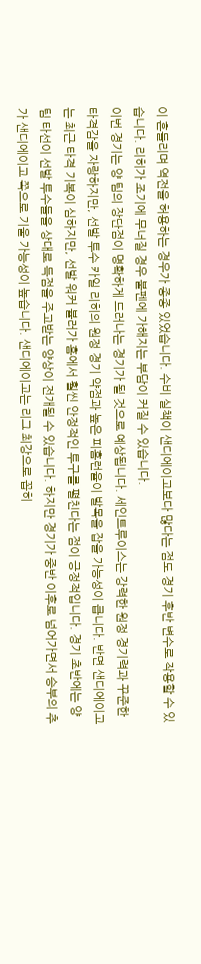이 흔들리며 역전을 허용하는 경우가 종종 있었습니다. 수비 실책이 샌디에이고보다 많다는 점도 경기 후반 변수로 작용할 수 있습니다. 리히가 조기에 무너질 경우 불펜에 가해지는 부담이 커질 수 있습니다.
이번 경기는 양 팀의 장단점이 명확하게 드러나는 경기가 될 것으로 예상됩니다. 세인트루이스는 강력한 원정 경기력과 꾸준한 타격감을 자랑하지만, 선발 투수 카일 리히의 원정 경기 약점과 높은 피홈런율이 발목을 잡을 가능성이 큽니다. 반면 샌디에이고는 최근 타격 기복이 심하지만, 선발 워커 뷸러가 홈에서 훨씬 안정적인 투구를 펼친다는 점이 긍정적입니다. 경기 초반에는 양 팀 타선이 선발 투수들을 상대로 득점을 주고받는 양상이 전개될 수 있습니다. 하지만 경기가 중반 이후로 넘어가면서 승부의 추가 샌디에이고 쪽으로 기울 가능성이 높습니다. 샌디에이고는 리그 최강으로 꼽히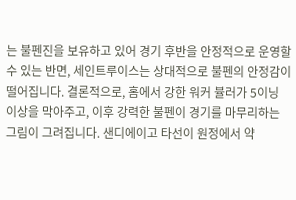는 불펜진을 보유하고 있어 경기 후반을 안정적으로 운영할 수 있는 반면, 세인트루이스는 상대적으로 불펜의 안정감이 떨어집니다. 결론적으로, 홈에서 강한 워커 뷸러가 5이닝 이상을 막아주고, 이후 강력한 불펜이 경기를 마무리하는 그림이 그려집니다. 샌디에이고 타선이 원정에서 약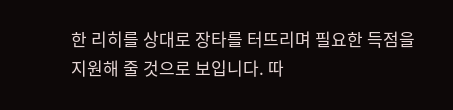한 리히를 상대로 장타를 터뜨리며 필요한 득점을 지원해 줄 것으로 보입니다. 따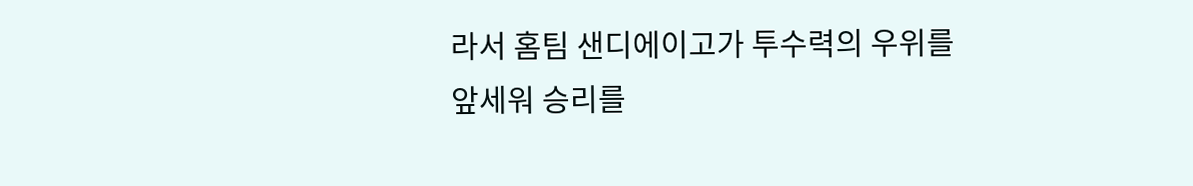라서 홈팀 샌디에이고가 투수력의 우위를 앞세워 승리를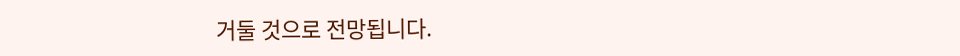거둘 것으로 전망됩니다.